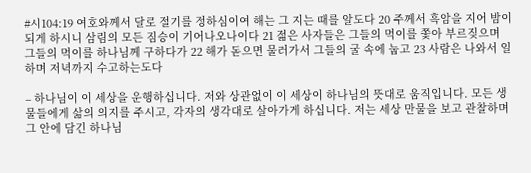#시104:19 여호와께서 달로 절기를 정하심이여 해는 그 지는 때를 알도다 20 주께서 흑암을 지어 밤이 되게 하시니 삼림의 모든 짐승이 기어나오나이다 21 젊은 사자들은 그들의 먹이를 쫓아 부르짖으며 그들의 먹이를 하나님께 구하다가 22 해가 돋으면 물러가서 그들의 굴 속에 눕고 23 사람은 나와서 일하며 저녁까지 수고하는도다

– 하나님이 이 세상을 운행하십니다. 저와 상관없이 이 세상이 하나님의 뜻대로 움직입니다. 모든 생물들에게 삶의 의지를 주시고, 각자의 생각대로 살아가게 하십니다. 저는 세상 만물을 보고 관찰하며 그 안에 담긴 하나님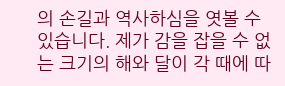의 손길과 역사하심을 엿볼 수 있습니다. 제가 감을 잡을 수 없는 크기의 해와 달이 각 때에 따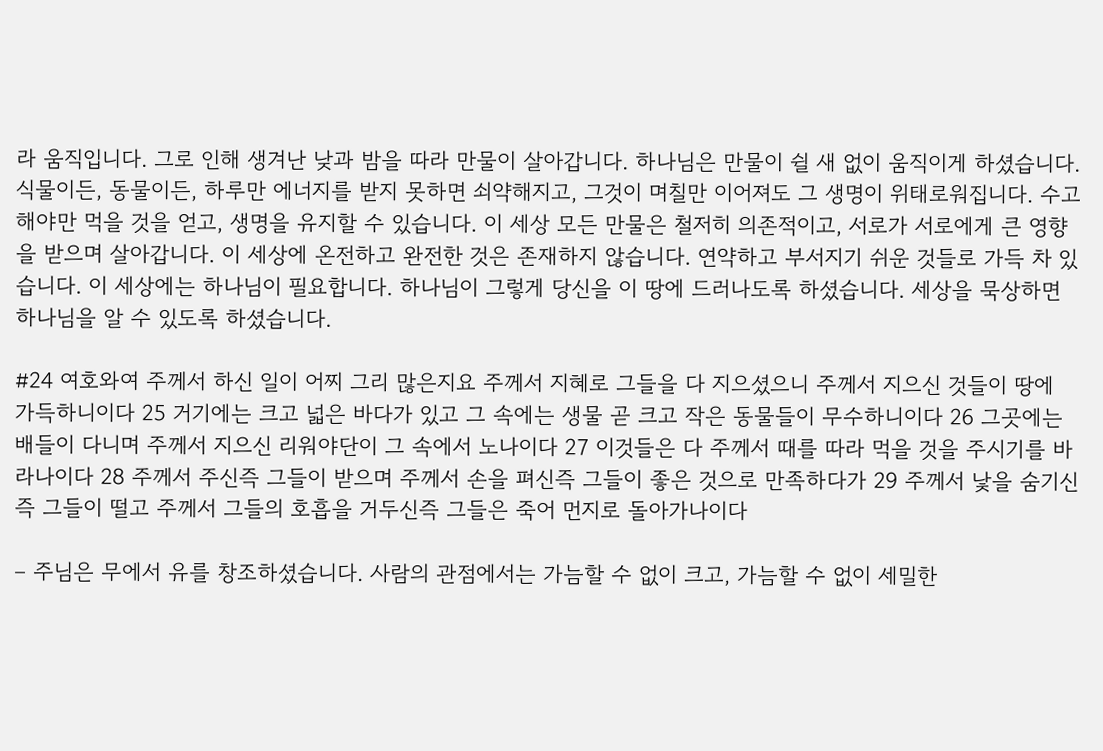라 움직입니다. 그로 인해 생겨난 낮과 밤을 따라 만물이 살아갑니다. 하나님은 만물이 쉴 새 없이 움직이게 하셨습니다. 식물이든, 동물이든, 하루만 에너지를 받지 못하면 쇠약해지고, 그것이 며칠만 이어져도 그 생명이 위태로워집니다. 수고해야만 먹을 것을 얻고, 생명을 유지할 수 있습니다. 이 세상 모든 만물은 철저히 의존적이고, 서로가 서로에게 큰 영향을 받으며 살아갑니다. 이 세상에 온전하고 완전한 것은 존재하지 않습니다. 연약하고 부서지기 쉬운 것들로 가득 차 있습니다. 이 세상에는 하나님이 필요합니다. 하나님이 그렇게 당신을 이 땅에 드러나도록 하셨습니다. 세상을 묵상하면 하나님을 알 수 있도록 하셨습니다.

#24 여호와여 주께서 하신 일이 어찌 그리 많은지요 주께서 지혜로 그들을 다 지으셨으니 주께서 지으신 것들이 땅에 가득하니이다 25 거기에는 크고 넓은 바다가 있고 그 속에는 생물 곧 크고 작은 동물들이 무수하니이다 26 그곳에는 배들이 다니며 주께서 지으신 리워야단이 그 속에서 노나이다 27 이것들은 다 주께서 때를 따라 먹을 것을 주시기를 바라나이다 28 주께서 주신즉 그들이 받으며 주께서 손을 펴신즉 그들이 좋은 것으로 만족하다가 29 주께서 낯을 숨기신즉 그들이 떨고 주께서 그들의 호흡을 거두신즉 그들은 죽어 먼지로 돌아가나이다

– 주님은 무에서 유를 창조하셨습니다. 사람의 관점에서는 가늠할 수 없이 크고, 가늠할 수 없이 세밀한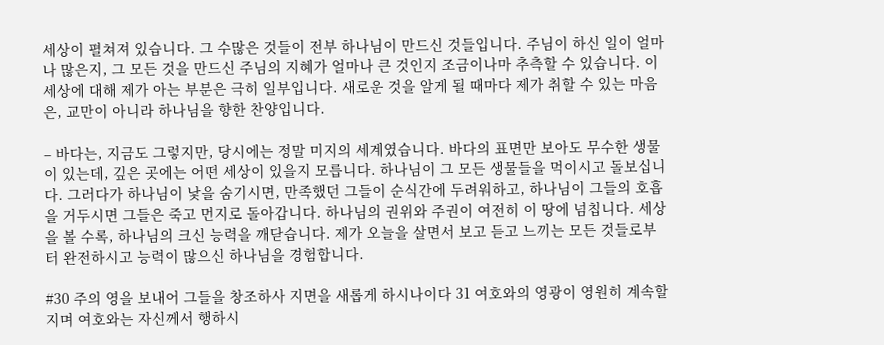세상이 펼쳐져 있습니다. 그 수많은 것들이 전부 하나님이 만드신 것들입니다. 주님이 하신 일이 얼마나 많은지, 그 모든 것을 만드신 주님의 지혜가 얼마나 큰 것인지 조금이나마 추측할 수 있습니다. 이 세상에 대해 제가 아는 부분은 극히 일부입니다. 새로운 것을 알게 될 때마다 제가 취할 수 있는 마음은, 교만이 아니라 하나님을 향한 찬양입니다.

– 바다는, 지금도 그렇지만, 당시에는 정말 미지의 세계였습니다. 바다의 표면만 보아도 무수한 생물이 있는데, 깊은 곳에는 어떤 세상이 있을지 모릅니다. 하나님이 그 모든 생물들을 먹이시고 돌보십니다. 그러다가 하나님이 낯을 숨기시면, 만족했던 그들이 순식간에 두려워하고, 하나님이 그들의 호흡을 거두시면 그들은 죽고 먼지로 돌아갑니다. 하나님의 권위와 주권이 여전히 이 땅에 넘칩니다. 세상을 볼 수록, 하나님의 크신 능력을 깨닫습니다. 제가 오늘을 살면서 보고 듣고 느끼는 모든 것들로부터 완전하시고 능력이 많으신 하나님을 경험합니다.

#30 주의 영을 보내어 그들을 창조하사 지면을 새롭게 하시나이다 31 여호와의 영광이 영원히 계속할지며 여호와는 자신께서 행하시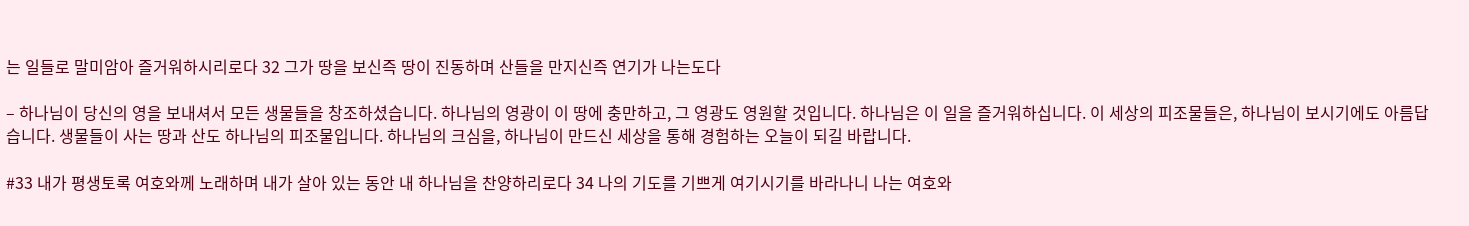는 일들로 말미암아 즐거워하시리로다 32 그가 땅을 보신즉 땅이 진동하며 산들을 만지신즉 연기가 나는도다

– 하나님이 당신의 영을 보내셔서 모든 생물들을 창조하셨습니다. 하나님의 영광이 이 땅에 충만하고, 그 영광도 영원할 것입니다. 하나님은 이 일을 즐거워하십니다. 이 세상의 피조물들은, 하나님이 보시기에도 아름답습니다. 생물들이 사는 땅과 산도 하나님의 피조물입니다. 하나님의 크심을, 하나님이 만드신 세상을 통해 경험하는 오늘이 되길 바랍니다.

#33 내가 평생토록 여호와께 노래하며 내가 살아 있는 동안 내 하나님을 찬양하리로다 34 나의 기도를 기쁘게 여기시기를 바라나니 나는 여호와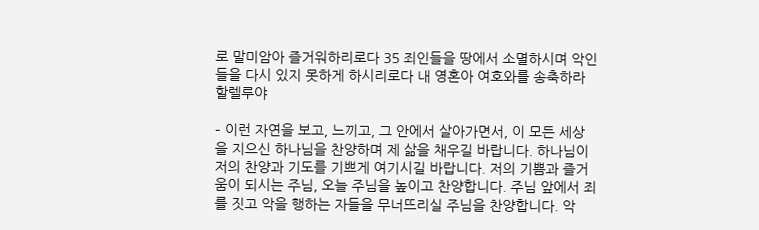로 말미암아 즐거워하리로다 35 죄인들을 땅에서 소멸하시며 악인들을 다시 있지 못하게 하시리로다 내 영혼아 여호와를 송축하라 할렐루야

– 이런 자연을 보고, 느끼고, 그 안에서 살아가면서, 이 모든 세상을 지으신 하나님을 찬양하며 제 삶을 채우길 바랍니다. 하나님이 저의 찬양과 기도를 기쁘게 여기시길 바랍니다. 저의 기쁨과 즐거움이 되시는 주님, 오늘 주님을 높이고 찬양합니다. 주님 앞에서 죄를 짓고 악을 행하는 자들을 무너뜨리실 주님을 찬양합니다. 악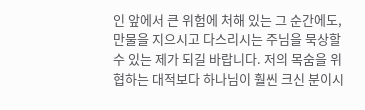인 앞에서 큰 위험에 처해 있는 그 순간에도, 만물을 지으시고 다스리시는 주님을 묵상할 수 있는 제가 되길 바랍니다. 저의 목숨을 위협하는 대적보다 하나님이 훨씬 크신 분이시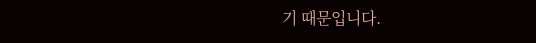기 때문입니다.